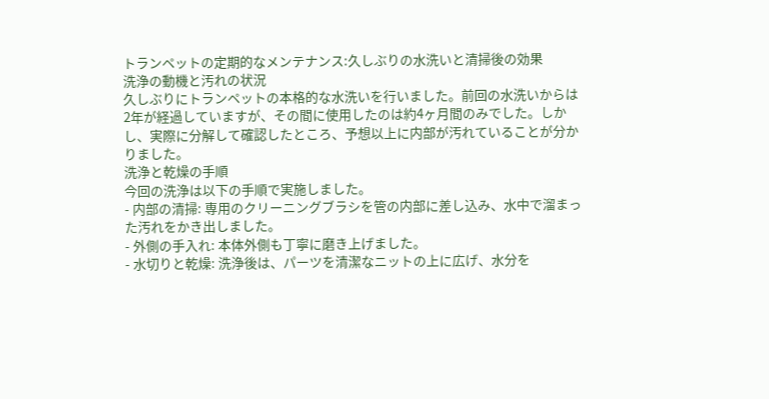トランペットの定期的なメンテナンス:久しぶりの水洗いと清掃後の効果
洗浄の動機と汚れの状況
久しぶりにトランペットの本格的な水洗いを行いました。前回の水洗いからは2年が経過していますが、その間に使用したのは約4ヶ月間のみでした。しかし、実際に分解して確認したところ、予想以上に内部が汚れていることが分かりました。
洗浄と乾燥の手順
今回の洗浄は以下の手順で実施しました。
- 内部の清掃: 専用のクリーニングブラシを管の内部に差し込み、水中で溜まった汚れをかき出しました。
- 外側の手入れ: 本体外側も丁寧に磨き上げました。
- 水切りと乾燥: 洗浄後は、パーツを清潔なニットの上に広げ、水分を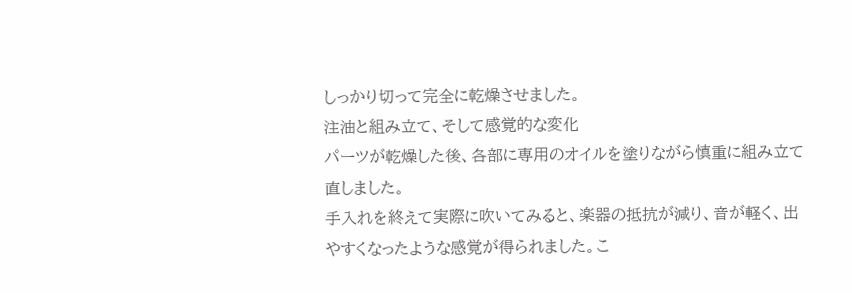しっかり切って完全に乾燥させました。
注油と組み立て、そして感覚的な変化
パーツが乾燥した後、各部に専用のオイルを塗りながら慎重に組み立て直しました。
手入れを終えて実際に吹いてみると、楽器の抵抗が減り、音が軽く、出やすくなったような感覚が得られました。こ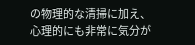の物理的な清掃に加え、心理的にも非常に気分が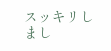スッキリしまし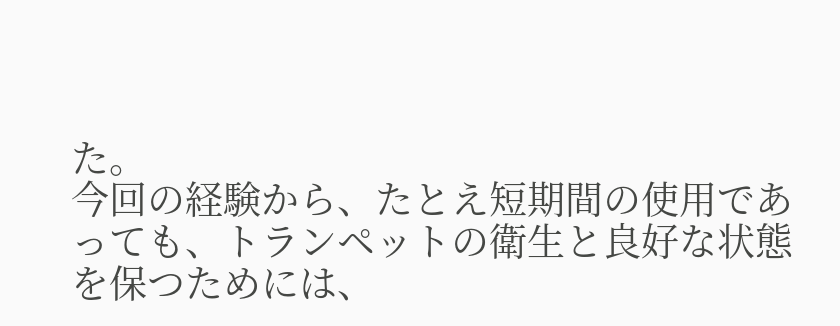た。
今回の経験から、たとえ短期間の使用であっても、トランペットの衛生と良好な状態を保つためには、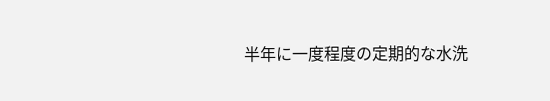半年に一度程度の定期的な水洗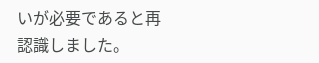いが必要であると再認識しました。